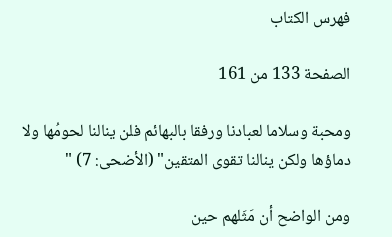فهرس الكتاب

الصفحة 133 من 161

ومحبة وسلاما لعبادنا ورفقا بالبهائم فلن ينالنا لحومُها ولا دماؤها ولكن ينالنا تقوى المتقين" (الأضحى: 7) "

ومن الواضح أن مَثَلهم حين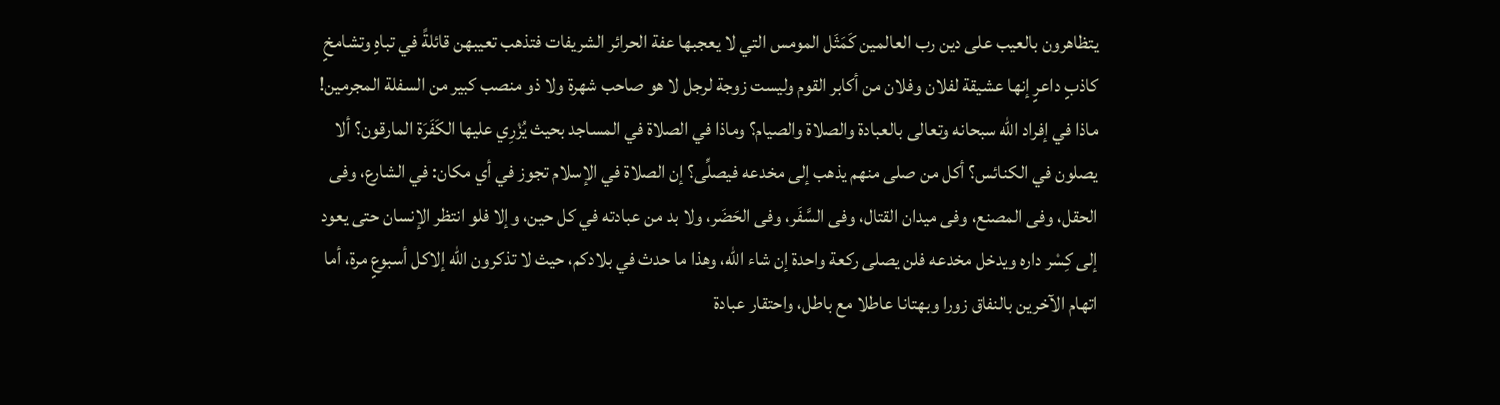يتظاهرون بالعيب على دين رب العالمين كَمَثَل المومس التي لا يعجبها عفة الحرائر الشريفات فتذهب تعيبهن قائلةً في تباهٍ وتشامخٍ كاذبٍ داعرٍ إنها عشيقة لفلان وفلان من أكابر القوم وليست زوجة لرجل لا هو صاحب شهرة ولا ذو منصب كبير من السفلة المجرمين! ماذا في إفراد الله سبحانه وتعالى بالعبادة والصلاة والصيام؟ وماذا في الصلاة في المساجد بحيث يُزْرِي عليها الكَفَرَة المارقون؟ ألا يصلون في الكنائس؟ أكل من صلى منهم يذهب إلى مخدعه فيصلِّى؟ إن الصلاة في الإسلام تجوز في أي مكان: في الشارع، وفى الحقل، وفى المصنع، وفى ميدان القتال، وفى السَّفَر، وفى الحَضَر، ولا بد من عبادته في كل حين، وإلا فلو انتظر الإنسان حتى يعود إلى كِسْر داره ويدخل مخدعه فلن يصلى ركعة واحدة إن شاء الله، وهذا ما حدث في بلادكم، حيث لا تذكرون الله إلاكل أسبوعٍ مرة، أما اتهام الآخرين بالنفاق زورا وبهتانا عاطلا مع باطل، واحتقار عبادة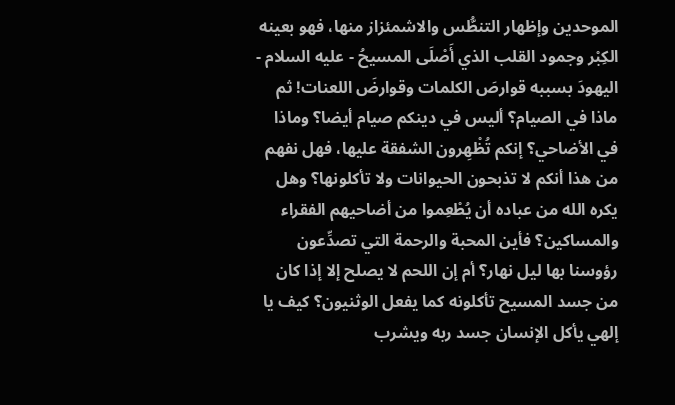الموحدين وإظهار التنطُّس والاشمئزاز منها، فهو بعينه الكِبْر وجمود القلب الذي أَصْلَى المسيحُ - عليه السلام - اليهودَ بسببه قوارصَ الكلمات وقوارضَ اللعنات! ثم ماذا في الصيام؟ أليس في دينكم صيام أيضا؟ وماذا في الأضاحي؟ إنكم تُظْهِرون الشفقة عليها، فهل نفهم من هذا أنكم لا تذبحون الحيوانات ولا تأكلونها؟ وهل يكره الله من عباده أن يُطْعِموا من أضاحيهم الفقراء والمساكين؟ فأين المحبة والرحمة التي تصدِّعون رؤوسنا بها ليل نهار؟ أم إن اللحم لا يصلح إلا إذا كان من جسد المسيح تأكلونه كما يفعل الوثنيون؟ كيف يا إلهي يأكل الإنسان جسد ربه ويشرب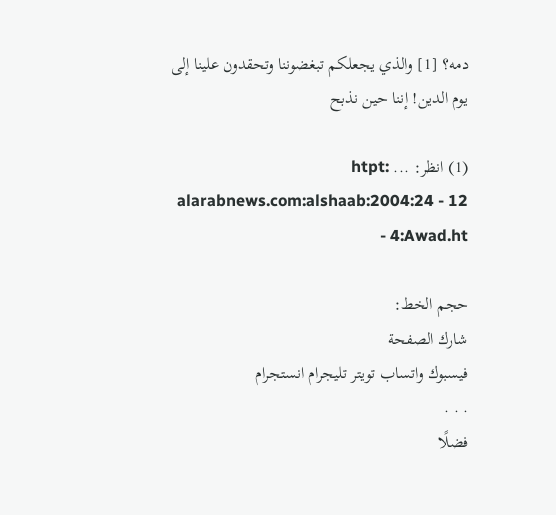دمه؟ [1] والذي يجعلكم تبغضوننا وتحقدون علينا إلى يوم الدين! إننا حين نذبح

(1) انظر: ... htpt: alarabnews.com:alshaab:2004:24 - 12 - 4:Awad.ht

حجم الخط:
شارك الصفحة
فيسبوك واتساب تويتر تليجرام انستجرام
. . .
فضلًا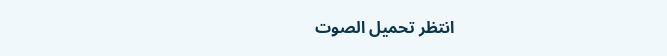انتظر تحميل الصوت